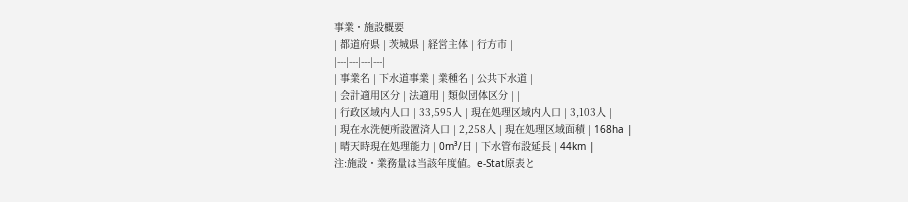事業・施設概要
| 都道府県 | 茨城県 | 経営主体 | 行方市 |
|---|---|---|---|
| 事業名 | 下水道事業 | 業種名 | 公共下水道 |
| 会計適用区分 | 法適用 | 類似団体区分 | |
| 行政区域内人口 | 33,595人 | 現在処理区域内人口 | 3,103人 |
| 現在水洗便所設置済人口 | 2,258人 | 現在処理区域面積 | 168ha |
| 晴天時現在処理能力 | 0m³/日 | 下水管布設延長 | 44km |
注:施設・業務量は当該年度値。e-Stat原表と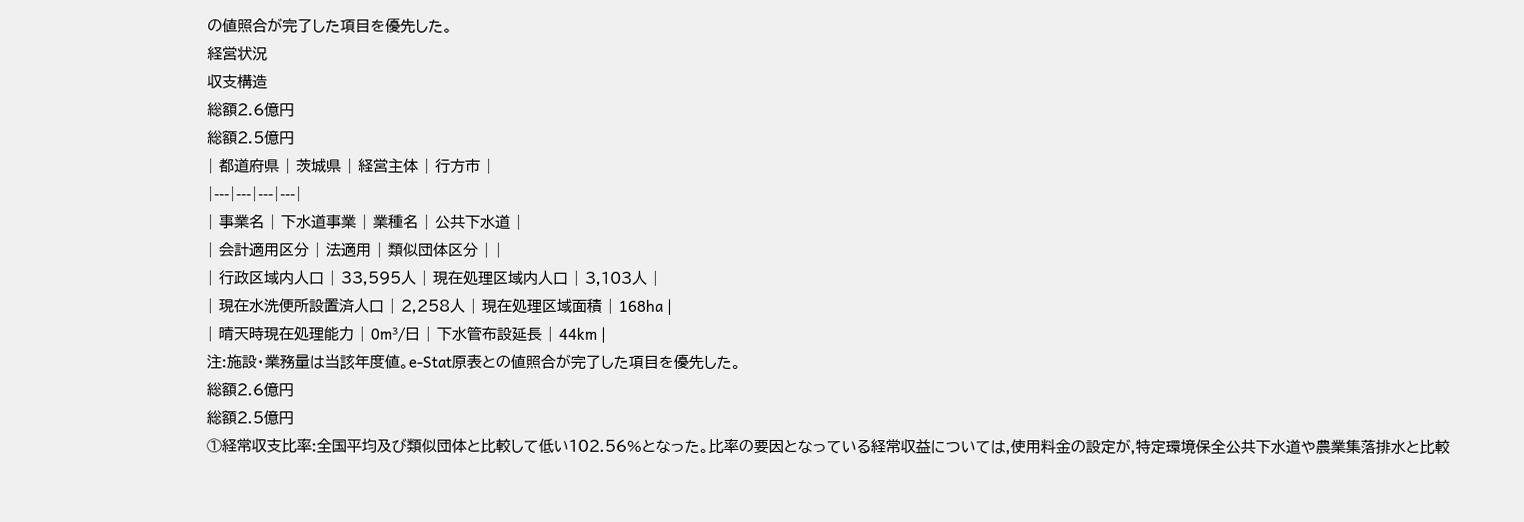の値照合が完了した項目を優先した。
経営状況
収支構造
総額2.6億円
総額2.5億円
| 都道府県 | 茨城県 | 経営主体 | 行方市 |
|---|---|---|---|
| 事業名 | 下水道事業 | 業種名 | 公共下水道 |
| 会計適用区分 | 法適用 | 類似団体区分 | |
| 行政区域内人口 | 33,595人 | 現在処理区域内人口 | 3,103人 |
| 現在水洗便所設置済人口 | 2,258人 | 現在処理区域面積 | 168ha |
| 晴天時現在処理能力 | 0m³/日 | 下水管布設延長 | 44km |
注:施設・業務量は当該年度値。e-Stat原表との値照合が完了した項目を優先した。
総額2.6億円
総額2.5億円
①経常収支比率:全国平均及び類似団体と比較して低い102.56%となった。比率の要因となっている経常収益については,使用料金の設定が,特定環境保全公共下水道や農業集落排水と比較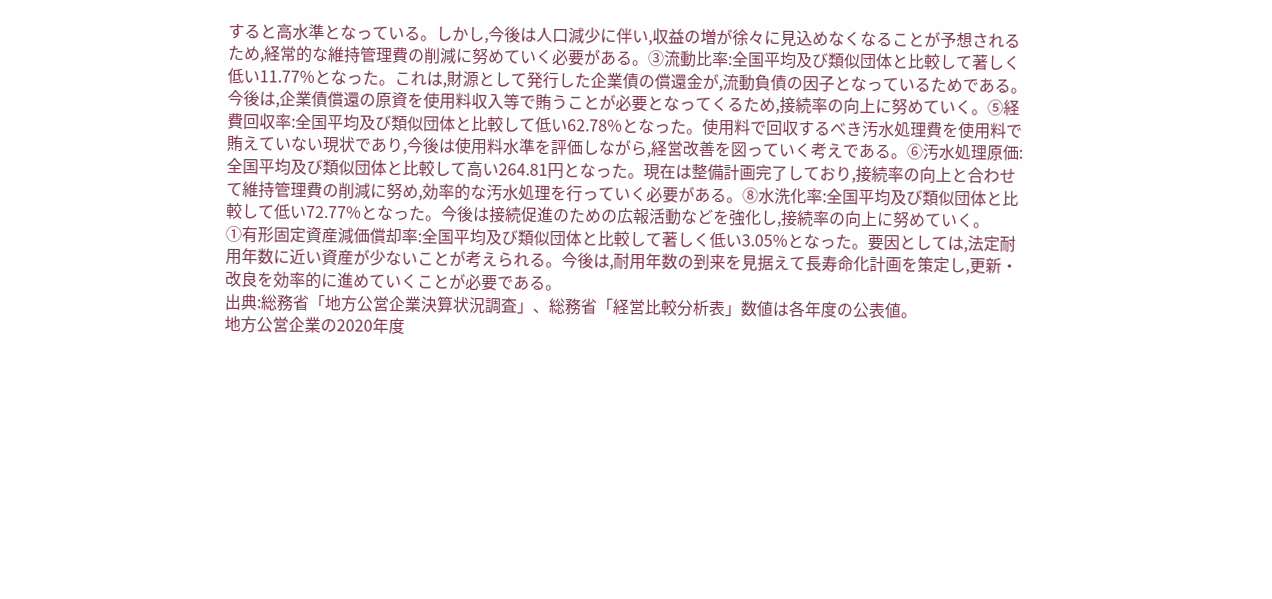すると高水準となっている。しかし,今後は人口減少に伴い,収益の増が徐々に見込めなくなることが予想されるため,経常的な維持管理費の削減に努めていく必要がある。③流動比率:全国平均及び類似団体と比較して著しく低い11.77%となった。これは,財源として発行した企業債の償還金が,流動負債の因子となっているためである。今後は,企業債償還の原資を使用料収入等で賄うことが必要となってくるため,接続率の向上に努めていく。⑤経費回収率:全国平均及び類似団体と比較して低い62.78%となった。使用料で回収するべき汚水処理費を使用料で賄えていない現状であり,今後は使用料水準を評価しながら,経営改善を図っていく考えである。⑥汚水処理原価:全国平均及び類似団体と比較して高い264.81円となった。現在は整備計画完了しており,接続率の向上と合わせて維持管理費の削減に努め,効率的な汚水処理を行っていく必要がある。⑧水洗化率:全国平均及び類似団体と比較して低い72.77%となった。今後は接続促進のための広報活動などを強化し,接続率の向上に努めていく。
①有形固定資産減価償却率:全国平均及び類似団体と比較して著しく低い3.05%となった。要因としては,法定耐用年数に近い資産が少ないことが考えられる。今後は,耐用年数の到来を見据えて長寿命化計画を策定し,更新・改良を効率的に進めていくことが必要である。
出典:総務省「地方公営企業決算状況調査」、総務省「経営比較分析表」数値は各年度の公表値。
地方公営企業の2020年度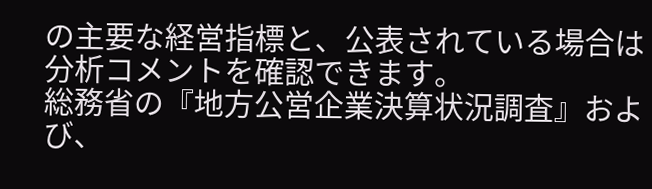の主要な経営指標と、公表されている場合は分析コメントを確認できます。
総務省の『地方公営企業決算状況調査』および、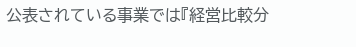公表されている事業では『経営比較分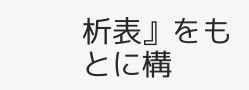析表』をもとに構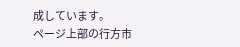成しています。
ページ上部の行方市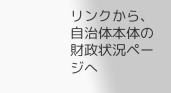リンクから、自治体本体の財政状況ページへ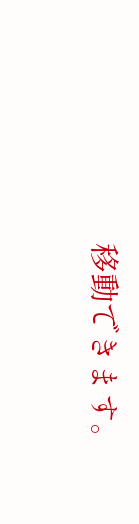移動できます。